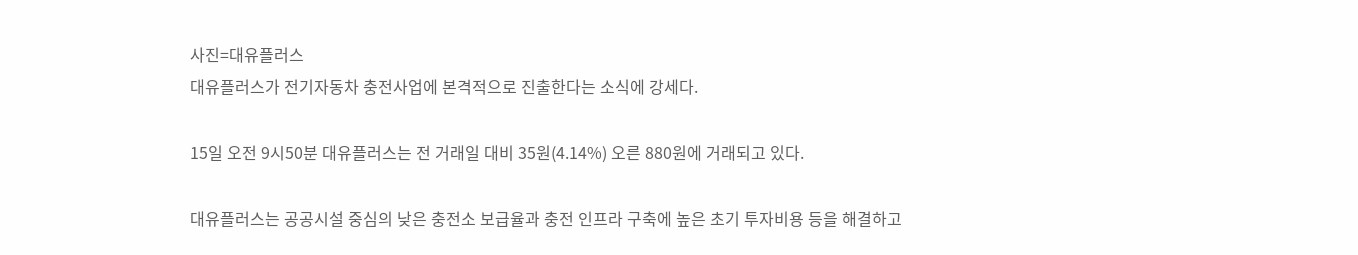사진=대유플러스
대유플러스가 전기자동차 충전사업에 본격적으로 진출한다는 소식에 강세다.

15일 오전 9시50분 대유플러스는 전 거래일 대비 35원(4.14%) 오른 880원에 거래되고 있다.

대유플러스는 공공시설 중심의 낮은 충전소 보급율과 충전 인프라 구축에 높은 초기 투자비용 등을 해결하고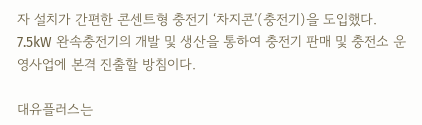자 설치가 간편한 콘센트형 충전기 ‘차지콘’(충전기)을 도입했다. 7.5kW 완속충전기의 개발 및 생산을 통하여 충전기 판매 및 충전소 운영사업에 본격 진출할 방침이다.

대유플러스는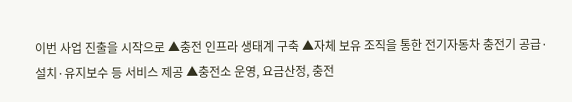이번 사업 진출을 시작으로 ▲충전 인프라 생태계 구축 ▲자체 보유 조직을 통한 전기자동차 충전기 공급·설치·유지보수 등 서비스 제공 ▲충전소 운영, 요금산정, 충전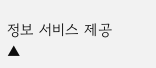정보 서비스 제공 ▲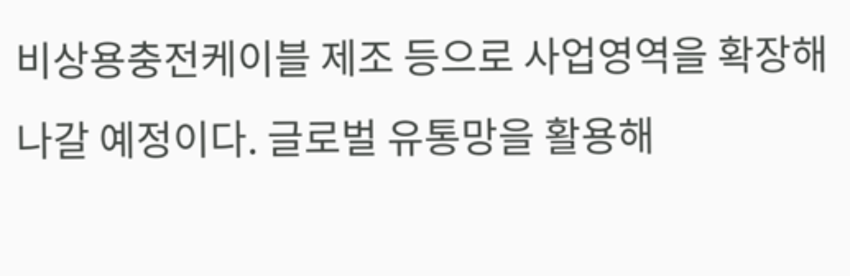비상용충전케이블 제조 등으로 사업영역을 확장해 나갈 예정이다. 글로벌 유통망을 활용해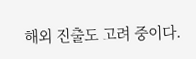해외 진출도 고려 중이다.